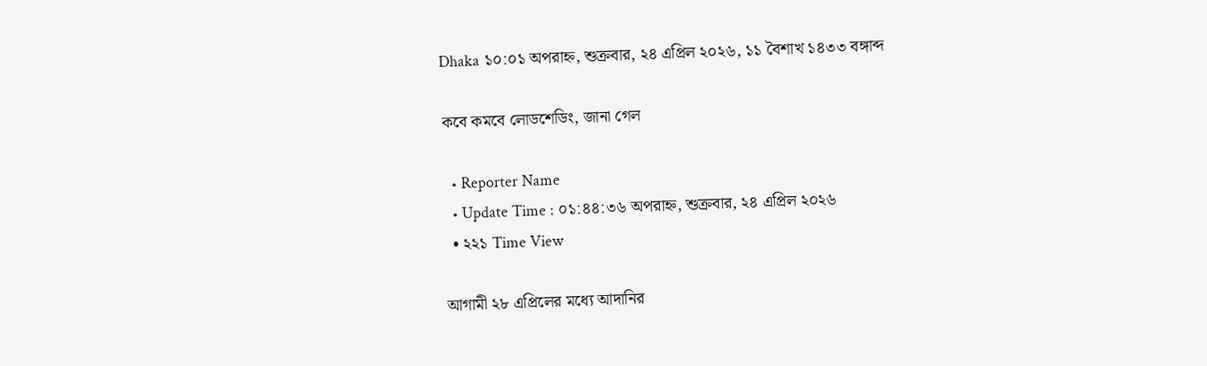Dhaka ১০:০১ অপরাহ্ন, শুক্রবার, ২৪ এপ্রিল ২০২৬, ১১ বৈশাখ ১৪৩৩ বঙ্গাব্দ

কবে কমবে লোডশেডিং, জানা গেল

  • Reporter Name
  • Update Time : ০১:৪৪:৩৬ অপরাহ্ন, শুক্রবার, ২৪ এপ্রিল ২০২৬
  • ২২১ Time View

আগামী ২৮ এপ্রিলের মধ্যে আদানির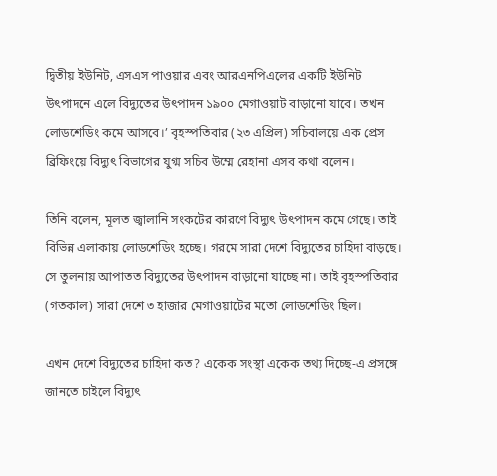দ্বিতীয় ইউনিট, এসএস পাওয়ার এবং আরএনপিএলের একটি ইউনিট উৎপাদনে এলে বিদ্যুতের উৎপাদন ১৯০০ মেগাওয়াট বাড়ানো যাবে। তখন লোডশেডিং কমে আসবে।’ বৃহস্পতিবার (২৩ এপ্রিল) সচিবালয়ে এক প্রেস ব্রিফিংয়ে বিদ্যুৎ বিভাগের যুগ্ম সচিব উম্মে রেহানা এসব কথা বলেন।

তিনি বলেন, মূলত জ্বালানি সংকটের কারণে বিদ্যুৎ উৎপাদন কমে গেছে। তাই বিভিন্ন এলাকায় লোডশেডিং হচ্ছে। গরমে সারা দেশে বিদ্যুতের চাহিদা বাড়ছে। সে তুলনায় আপাতত বিদ্যুতের উৎপাদন বাড়ানো যাচ্ছে না। তাই বৃহস্পতিবার (গতকাল) সারা দেশে ৩ হাজার মেগাওয়াটের মতো লোডশেডিং ছিল।

এখন দেশে বিদ্যুতের চাহিদা কত? একেক সংস্থা একেক তথ্য দিচ্ছে-এ প্রসঙ্গে জানতে চাইলে বিদ্যুৎ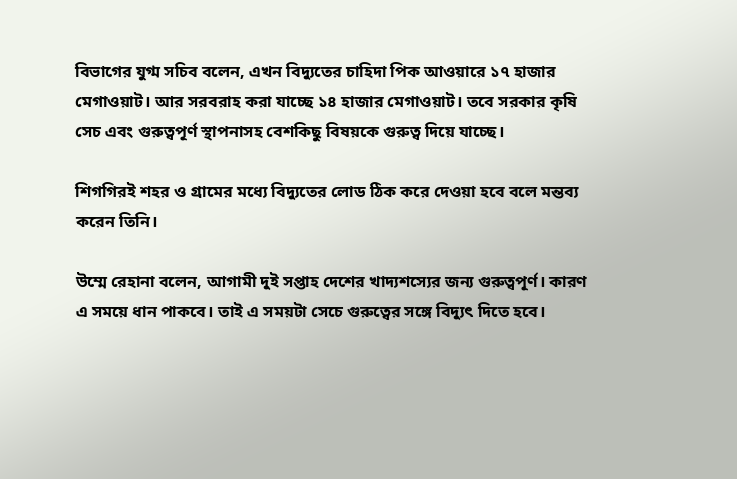বিভাগের যুগ্ম সচিব বলেন, এখন বিদ্যুতের চাহিদা পিক আওয়ারে ১৭ হাজার মেগাওয়াট। আর সরবরাহ করা যাচ্ছে ১৪ হাজার মেগাওয়াট। তবে সরকার কৃষি সেচ এবং গুরুত্বপূর্ণ স্থাপনাসহ বেশকিছু বিষয়কে গুরুত্ব দিয়ে যাচ্ছে।

শিগগিরই শহর ও গ্রামের মধ্যে বিদ্যুতের লোড ঠিক করে দেওয়া হবে বলে মন্তব্য করেন তিনি।

উম্মে রেহানা বলেন, আগামী দুই সপ্তাহ দেশের খাদ্যশস্যের জন্য গুরুত্বপূর্ণ। কারণ এ সময়ে ধান পাকবে। তাই এ সময়টা সেচে গুরুত্বের সঙ্গে বিদ্যুৎ দিতে হবে।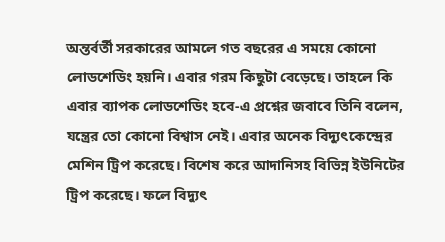অন্তর্বর্তী সরকারের আমলে গত বছরের এ সময়ে কোনো লোডশেডিং হয়নি। এবার গরম কিছুটা বেড়েছে। তাহলে কি এবার ব্যাপক লোডশেডিং হবে-এ প্রশ্নের জবাবে তিনি বলেন, যন্ত্রের তো কোনো বিশ্বাস নেই। এবার অনেক বিদ্যুৎকেন্দ্রের মেশিন ট্রিপ করেছে। বিশেষ করে আদানিসহ বিভিন্ন ইউনিটের ট্রিপ করেছে। ফলে বিদ্যুৎ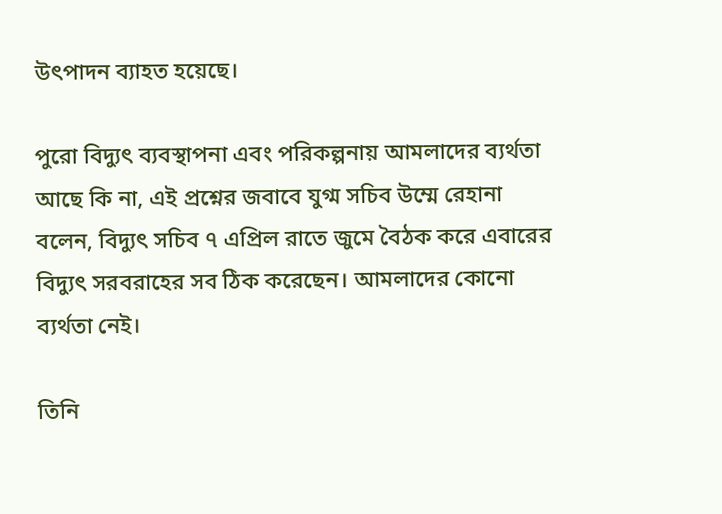উৎপাদন ব্যাহত হয়েছে।

পুরো বিদ্যুৎ ব্যবস্থাপনা এবং পরিকল্পনায় আমলাদের ব্যর্থতা আছে কি না, এই প্রশ্নের জবাবে যুগ্ম সচিব উম্মে রেহানা বলেন, বিদ্যুৎ সচিব ৭ এপ্রিল রাতে জুমে বৈঠক করে এবারের বিদ্যুৎ সরবরাহের সব ঠিক করেছেন। আমলাদের কোনো ব্যর্থতা নেই।

তিনি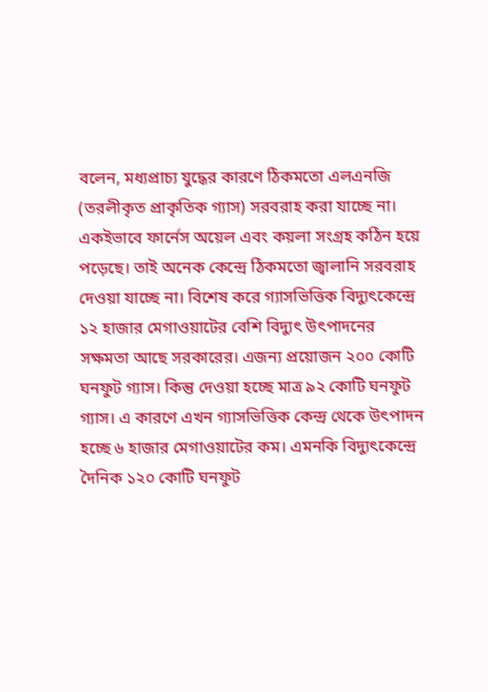বলেন, মধ্যপ্রাচ্য যুদ্ধের কারণে ঠিকমতো এলএনজি (তরলীকৃত প্রাকৃতিক গ্যাস) সরবরাহ করা যাচ্ছে না। একইভাবে ফার্নেস অয়েল এবং কয়লা সংগ্রহ কঠিন হয়ে পড়েছে। তাই অনেক কেন্দ্রে ঠিকমতো জ্বালানি সরবরাহ দেওয়া যাচ্ছে না। বিশেষ করে গ্যাসভিত্তিক বিদ্যুৎকেন্দ্রে ১২ হাজার মেগাওয়াটের বেশি বিদ্যুৎ উৎপাদনের সক্ষমতা আছে সরকারের। এজন্য প্রয়োজন ২০০ কোটি ঘনফুট গ্যাস। কিন্তু দেওয়া হচ্ছে মাত্র ৯২ কোটি ঘনফুট গ্যাস। এ কারণে এখন গ্যাসভিত্তিক কেন্দ্র থেকে উৎপাদন হচ্ছে ৬ হাজার মেগাওয়াটের কম। এমনকি বিদ্যুৎকেন্দ্রে দৈনিক ১২০ কোটি ঘনফুট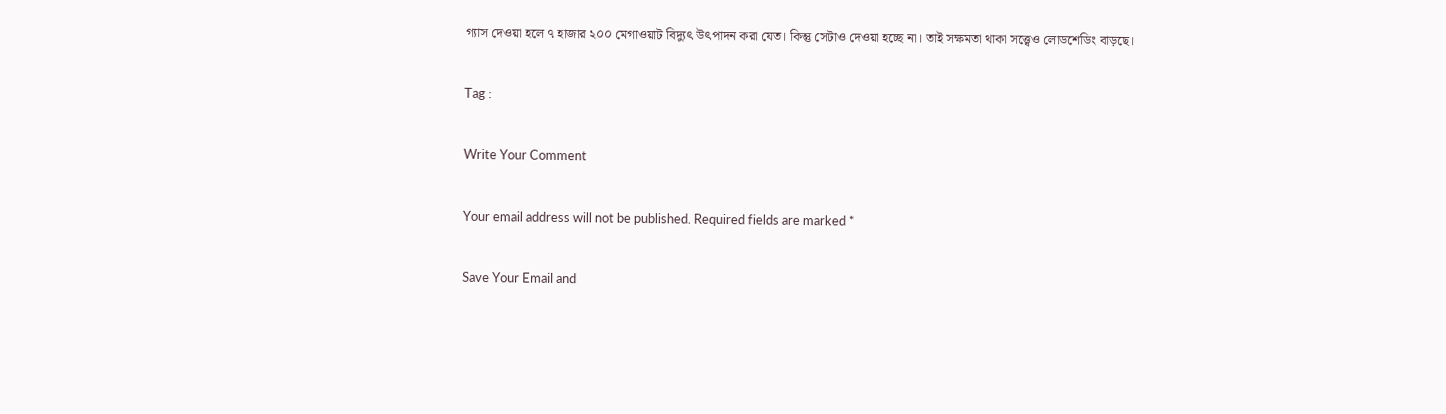গ্যাস দেওয়া হলে ৭ হাজার ২০০ মেগাওয়াট বিদ্যুৎ উৎপাদন করা যেত। কিন্তু সেটাও দেওয়া হচ্ছে না। তাই সক্ষমতা থাকা সত্ত্বেও লোডশেডিং বাড়ছে।

Tag :

Write Your Comment

Your email address will not be published. Required fields are marked *

Save Your Email and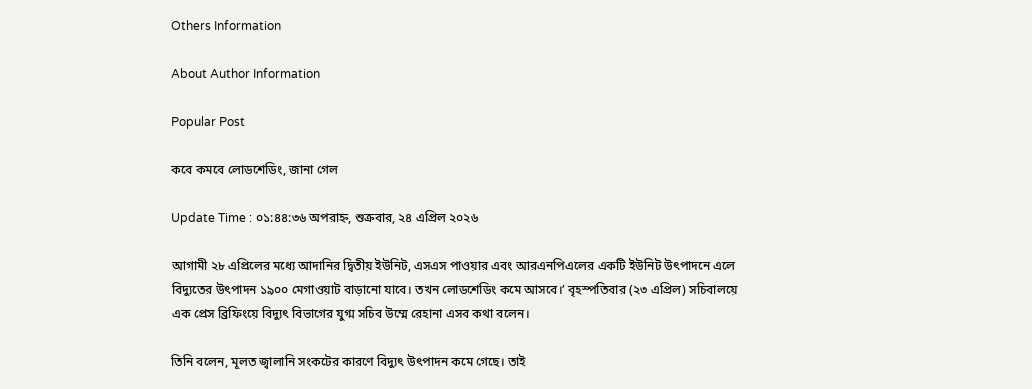Others Information

About Author Information

Popular Post

কবে কমবে লোডশেডিং, জানা গেল

Update Time : ০১:৪৪:৩৬ অপরাহ্ন, শুক্রবার, ২৪ এপ্রিল ২০২৬

আগামী ২৮ এপ্রিলের মধ্যে আদানির দ্বিতীয় ইউনিট, এসএস পাওয়ার এবং আরএনপিএলের একটি ইউনিট উৎপাদনে এলে বিদ্যুতের উৎপাদন ১৯০০ মেগাওয়াট বাড়ানো যাবে। তখন লোডশেডিং কমে আসবে।’ বৃহস্পতিবার (২৩ এপ্রিল) সচিবালয়ে এক প্রেস ব্রিফিংয়ে বিদ্যুৎ বিভাগের যুগ্ম সচিব উম্মে রেহানা এসব কথা বলেন।

তিনি বলেন, মূলত জ্বালানি সংকটের কারণে বিদ্যুৎ উৎপাদন কমে গেছে। তাই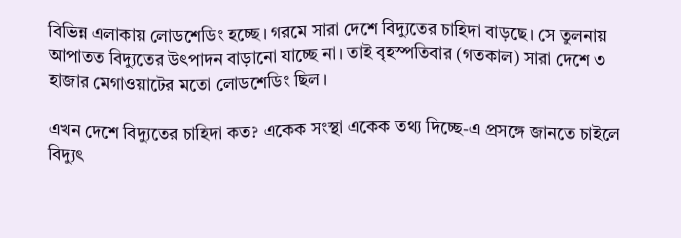বিভিন্ন এলাকায় লোডশেডিং হচ্ছে। গরমে সারা দেশে বিদ্যুতের চাহিদা বাড়ছে। সে তুলনায় আপাতত বিদ্যুতের উৎপাদন বাড়ানো যাচ্ছে না। তাই বৃহস্পতিবার (গতকাল) সারা দেশে ৩ হাজার মেগাওয়াটের মতো লোডশেডিং ছিল।

এখন দেশে বিদ্যুতের চাহিদা কত? একেক সংস্থা একেক তথ্য দিচ্ছে-এ প্রসঙ্গে জানতে চাইলে বিদ্যুৎ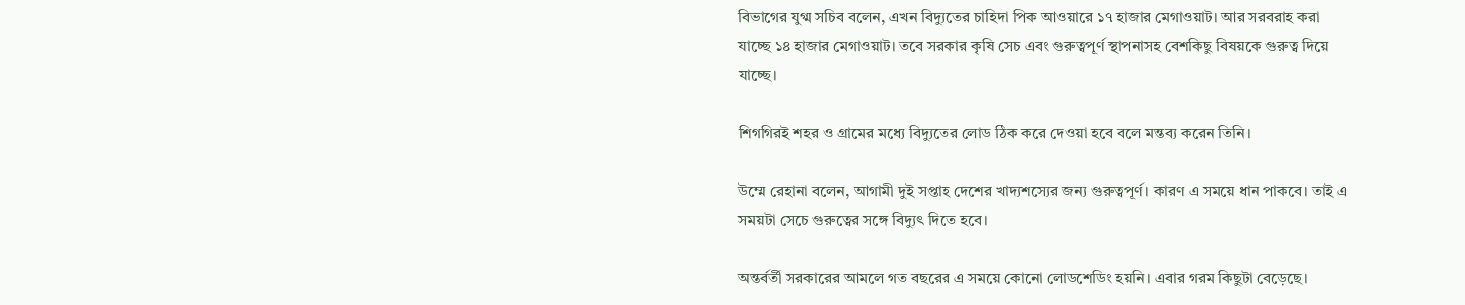বিভাগের যুগ্ম সচিব বলেন, এখন বিদ্যুতের চাহিদা পিক আওয়ারে ১৭ হাজার মেগাওয়াট। আর সরবরাহ করা যাচ্ছে ১৪ হাজার মেগাওয়াট। তবে সরকার কৃষি সেচ এবং গুরুত্বপূর্ণ স্থাপনাসহ বেশকিছু বিষয়কে গুরুত্ব দিয়ে যাচ্ছে।

শিগগিরই শহর ও গ্রামের মধ্যে বিদ্যুতের লোড ঠিক করে দেওয়া হবে বলে মন্তব্য করেন তিনি।

উম্মে রেহানা বলেন, আগামী দুই সপ্তাহ দেশের খাদ্যশস্যের জন্য গুরুত্বপূর্ণ। কারণ এ সময়ে ধান পাকবে। তাই এ সময়টা সেচে গুরুত্বের সঙ্গে বিদ্যুৎ দিতে হবে।

অন্তর্বর্তী সরকারের আমলে গত বছরের এ সময়ে কোনো লোডশেডিং হয়নি। এবার গরম কিছুটা বেড়েছে।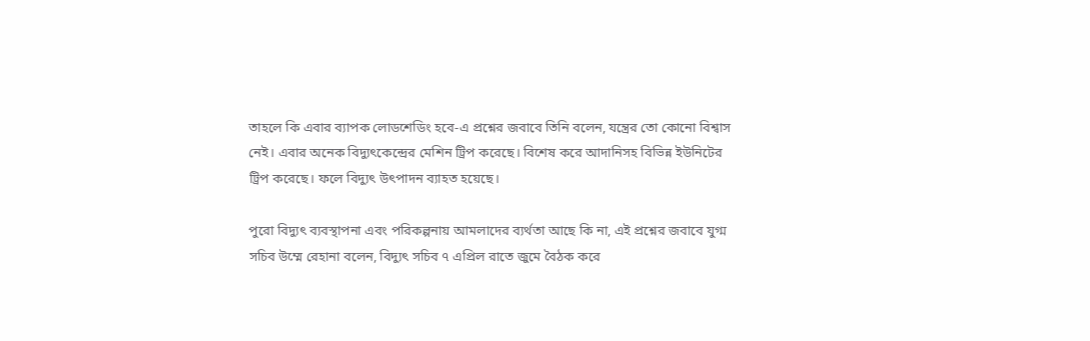তাহলে কি এবার ব্যাপক লোডশেডিং হবে-এ প্রশ্নের জবাবে তিনি বলেন, যন্ত্রের তো কোনো বিশ্বাস নেই। এবার অনেক বিদ্যুৎকেন্দ্রের মেশিন ট্রিপ করেছে। বিশেষ করে আদানিসহ বিভিন্ন ইউনিটের ট্রিপ করেছে। ফলে বিদ্যুৎ উৎপাদন ব্যাহত হয়েছে।

পুরো বিদ্যুৎ ব্যবস্থাপনা এবং পরিকল্পনায় আমলাদের ব্যর্থতা আছে কি না, এই প্রশ্নের জবাবে যুগ্ম সচিব উম্মে রেহানা বলেন, বিদ্যুৎ সচিব ৭ এপ্রিল রাতে জুমে বৈঠক করে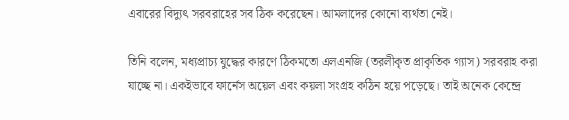এবারের বিদ্যুৎ সরবরাহের সব ঠিক করেছেন। আমলাদের কোনো ব্যর্থতা নেই।

তিনি বলেন, মধ্যপ্রাচ্য যুদ্ধের কারণে ঠিকমতো এলএনজি (তরলীকৃত প্রাকৃতিক গ্যাস) সরবরাহ করা যাচ্ছে না। একইভাবে ফার্নেস অয়েল এবং কয়লা সংগ্রহ কঠিন হয়ে পড়েছে। তাই অনেক কেন্দ্রে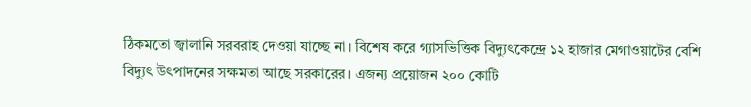ঠিকমতো জ্বালানি সরবরাহ দেওয়া যাচ্ছে না। বিশেষ করে গ্যাসভিত্তিক বিদ্যুৎকেন্দ্রে ১২ হাজার মেগাওয়াটের বেশি বিদ্যুৎ উৎপাদনের সক্ষমতা আছে সরকারের। এজন্য প্রয়োজন ২০০ কোটি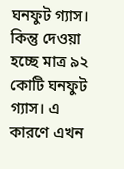ঘনফুট গ্যাস। কিন্তু দেওয়া হচ্ছে মাত্র ৯২ কোটি ঘনফুট গ্যাস। এ কারণে এখন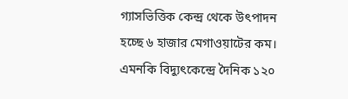গ্যাসভিত্তিক কেন্দ্র থেকে উৎপাদন হচ্ছে ৬ হাজার মেগাওয়াটের কম। এমনকি বিদ্যুৎকেন্দ্রে দৈনিক ১২০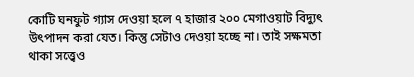কোটি ঘনফুট গ্যাস দেওয়া হলে ৭ হাজার ২০০ মেগাওয়াট বিদ্যুৎ উৎপাদন করা যেত। কিন্তু সেটাও দেওয়া হচ্ছে না। তাই সক্ষমতা থাকা সত্ত্বেও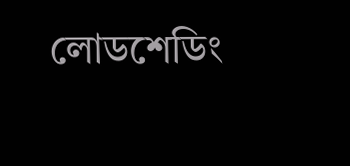লোডশেডিং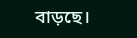বাড়ছে।